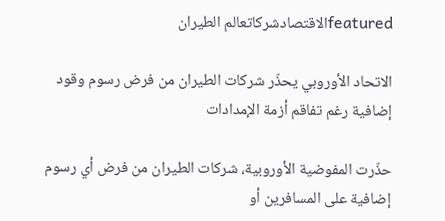featuredالاقتصادشركاتعالم الطيران

الاتحاد الأوروبي يحذّر شركات الطيران من فرض رسوم وقود إضافية رغم تفاقم أزمة الإمدادات

حذّرت المفوضية الأوروبية، شركات الطيران من فرض أي رسوم إضافية على المسافرين أو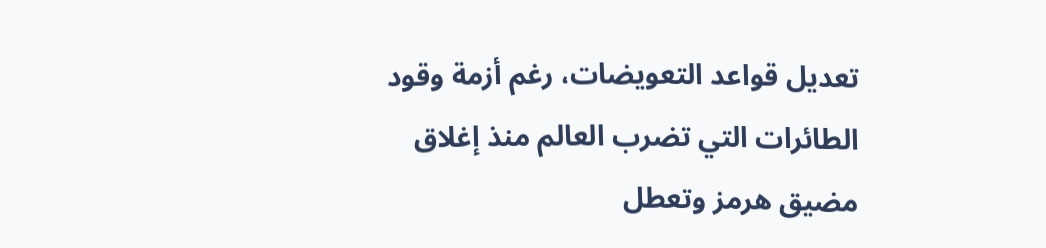تعديل قواعد التعويضات، رغم أزمة وقود الطائرات التي تضرب العالم منذ إغلاق مضيق هرمز وتعطل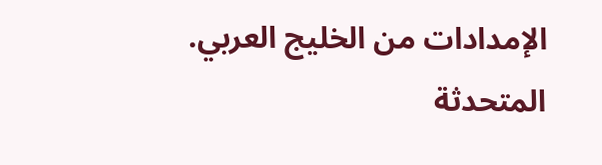الإمدادات من الخليج العربي.
المتحدثة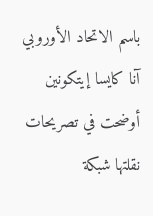باسم الاتحاد الأوروبي آنا كايسا إيتكونين أوضحت في تصريحات نقلتها شبكة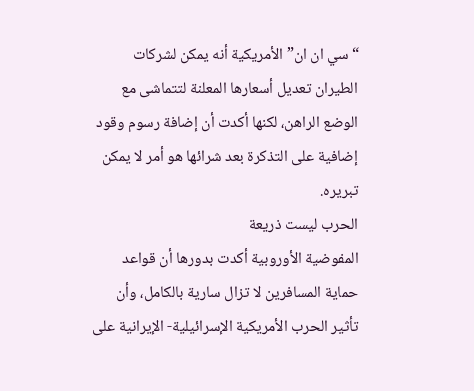“سي ان ان” الأمريكية أنه يمكن لشركات الطيران تعديل أسعارها المعلنة لتتماشى مع الوضع الراهن، لكنها أكدت أن إضافة رسوم وقود إضافية على التذكرة بعد شرائها هو أمر لا يمكن تبريره.
الحرب ليست ذريعة
المفوضية الأوروبية أكدت بدورها أن قواعد حماية المسافرين لا تزال سارية بالكامل، وأن تأثير الحرب الأمريكية الإسرائيلية- الإيرانية على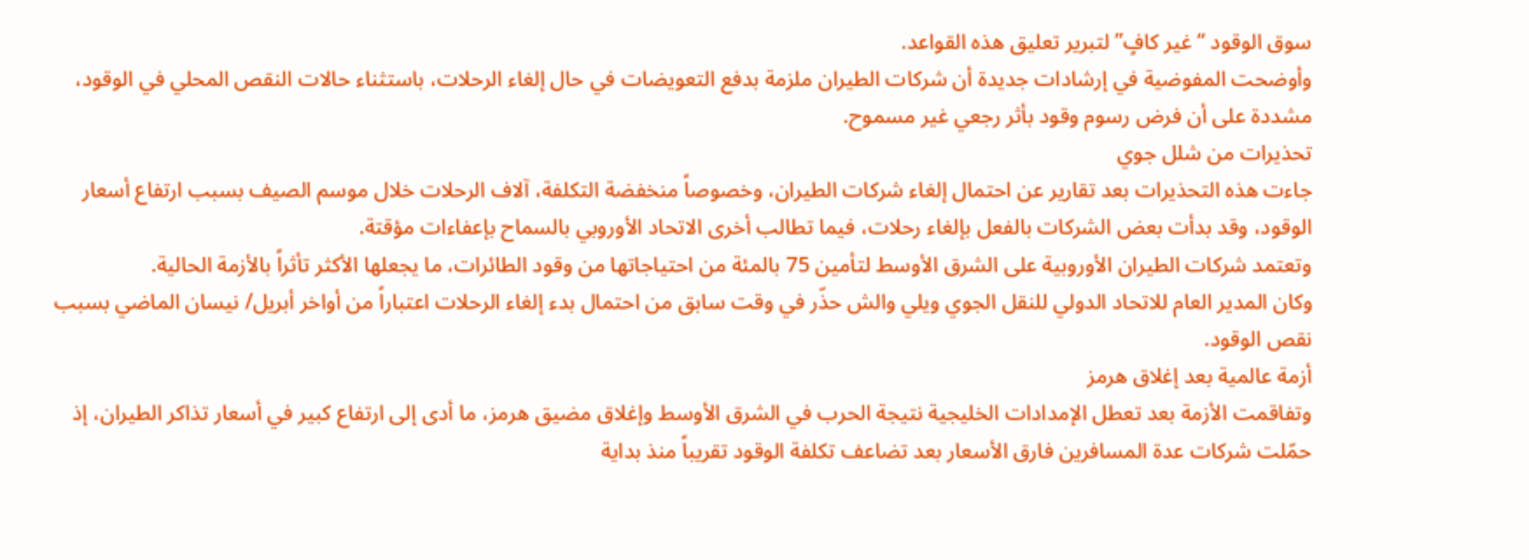سوق الوقود “غير كافٍ” لتبرير تعليق هذه القواعد.
وأوضحت المفوضية في إرشادات جديدة أن شركات الطيران ملزمة بدفع التعويضات في حال إلغاء الرحلات، باستثناء حالات النقص المحلي في الوقود، مشددة على أن فرض رسوم وقود بأثر رجعي غير مسموح.
تحذيرات من شلل جوي
جاءت هذه التحذيرات بعد تقارير عن احتمال إلغاء شركات الطيران، وخصوصاً منخفضة التكلفة، آلاف الرحلات خلال موسم الصيف بسبب ارتفاع أسعار الوقود، وقد بدأت بعض الشركات بالفعل بإلغاء رحلات، فيما تطالب أخرى الاتحاد الأوروبي بالسماح بإعفاءات مؤقتة.
وتعتمد شركات الطيران الأوروبية على الشرق الأوسط لتأمين 75 بالمئة من احتياجاتها من وقود الطائرات، ما يجعلها الأكثر تأثراً بالأزمة الحالية.
وكان المدير العام للاتحاد الدولي للنقل الجوي ويلي والش حذّر في وقت سابق من احتمال بدء إلغاء الرحلات اعتباراً من أواخر أبريل/ نيسان الماضي بسبب نقص الوقود.
أزمة عالمية بعد إغلاق هرمز
وتفاقمت الأزمة بعد تعطل الإمدادات الخليجية نتيجة الحرب في الشرق الأوسط وإغلاق مضيق هرمز، ما أدى إلى ارتفاع كبير في أسعار تذاكر الطيران، إذ حمّلت شركات عدة المسافرين فارق الأسعار بعد تضاعف تكلفة الوقود تقريباً منذ بداية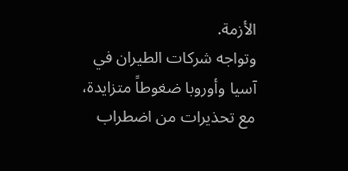الأزمة.
وتواجه شركات الطيران في آسيا وأوروبا ضغوطاً متزايدة، مع تحذيرات من اضطراب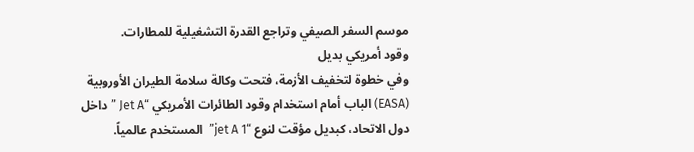موسم السفر الصيفي وتراجع القدرة التشغيلية للمطارات.
وقود أمريكي بديل
وفي خطوة لتخفيف الأزمة، فتحت وكالة سلامة الطيران الأوروبية (EASA) الباب أمام استخدام وقود الطائرات الأمريكي “Jet A ” داخل دول الاتحاد، كبديل مؤقت لنوع “jet A 1”  المستخدم عالمياً.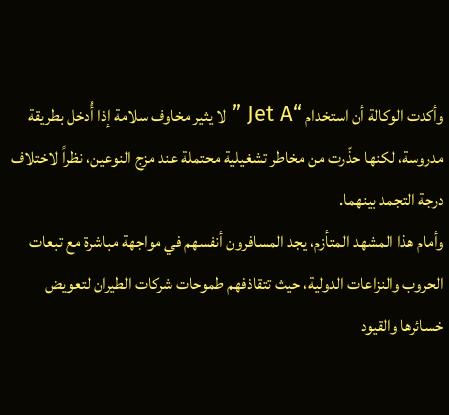وأكدت الوكالة أن استخدام “Jet A ” لا يثير مخاوف سلامة إذا أُدخل بطريقة مدروسة، لكنها حذّرت من مخاطر تشغيلية محتملة عند مزج النوعين، نظراً لاختلاف درجة التجمد بينهما.
وأمام هذا المشهد المتأزم، يجد المسافرون أنفسهم في مواجهة مباشرة مع تبعات الحروب والنزاعات الدولية، حيث تتقاذفهم طموحات شركات الطيران لتعويض خسائرها والقيود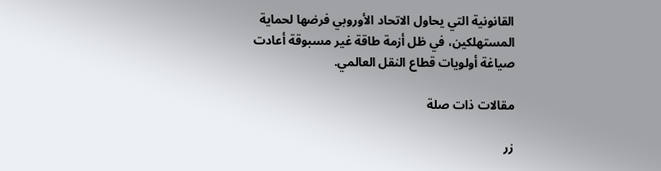القانونية التي يحاول الاتحاد الأوروبي فرضها لحماية المستهلكين، في ظل أزمة طاقة غير مسبوقة أعادت صياغة أولويات قطاع النقل العالمي.

مقالات ذات صلة

زر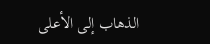الذهاب إلى الأعلى